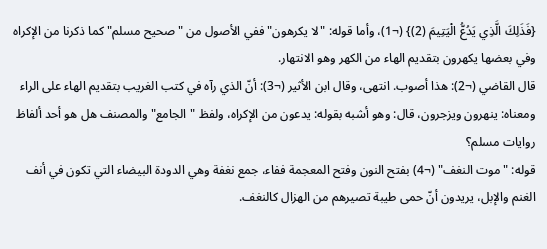{فَذَلِكَ الَّذِي يَدُعُّ الْيَتِيمَ (2)} (¬1)، وأما قوله: "لا يكرهون" ففي الأصول من "صحيح مسلم" كما ذكرنا من الإكراه وفي بعضها يكهرون بتقديم الهاء من الكهر وهو الانتهار.
قال القاضي (¬2): هذا أصوب. انتهى، وقال ابن الأثير (¬3): أنّ الذي رآه في كتب الغريب بتقديم الهاء على الراء ومعناه: ينهرون ويزجرون، قال: وهو أشبه بقوله: يدعون من الإكراه، ولفظ "الجامع" والمصنف هل هو أحد ألفاظ روايات مسلم؟
قوله: "موت النغف" (¬4) بفتح النون وفتح المعجمة ففاء، جمع نغفة وهي الدودة البيضاء التي تكون في أنف الغنم والإبل، يريدون أنّ حمى طيبة تصيرهم من الهزال كالنغف.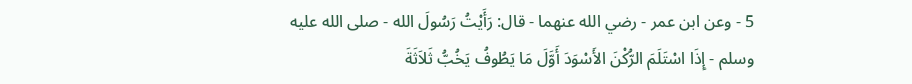5 - وعن ابن عمر - رضي الله عنهما - قال: رَأَيْتُ رَسُولَ الله - صلى الله عليه وسلم - إِذَا اسْتَلَمَ الرُّكْنَ الأَسْوَدَ أَوَّلَ مَا يَطُوفُ يَخُبُّ ثَلاَثَةَ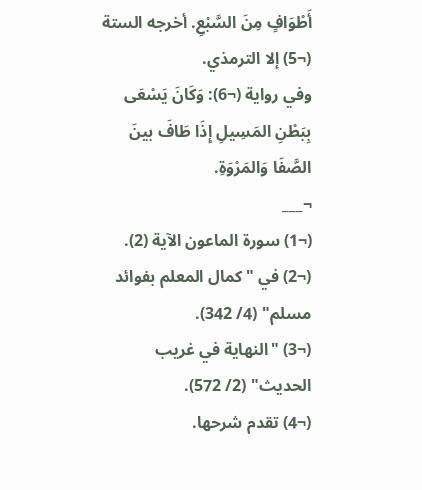أَطْوَافٍ مِنَ السَّبْعِ. أخرجه الستة (¬5) إلا الترمذي.
وفي رواية (¬6): وَكَانَ يَسْعَى بِبَطْنِ المَسِيلِ إِذَا طَافَ بينَ الصَّفَا وَالمَرْوَةِ.
¬___
(¬1) سورة الماعون الآية (2).
(¬2) في "كمال المعلم بفوائد مسلم" (4/ 342).
(¬3) "النهاية في غريب الحديث" (2/ 572).
(¬4) تقدم شرحها.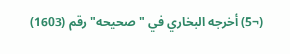(¬5) أخرجه البخاري في "صحيحه" رقم (1603)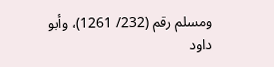ومسلم رقم (232/ 1261)، وأبو داود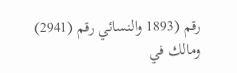رقم (1893 والنسائي رقم (2941) ومالك في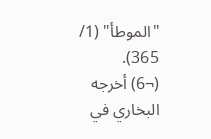"الموطأ" (1/ 365).
(¬6) أخرجه البخاري في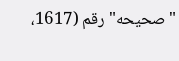"صحيحه" رقم (1617،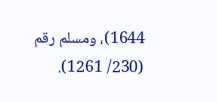1644)، ومسلم رقم (230/ 1261).